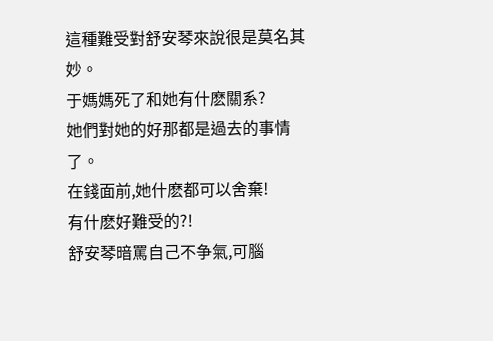這種難受對舒安琴來說很是莫名其妙。
于媽媽死了和她有什麽關系?
她們對她的好那都是過去的事情了。
在錢面前,她什麽都可以舍棄!
有什麽好難受的?!
舒安琴暗罵自己不争氣,可腦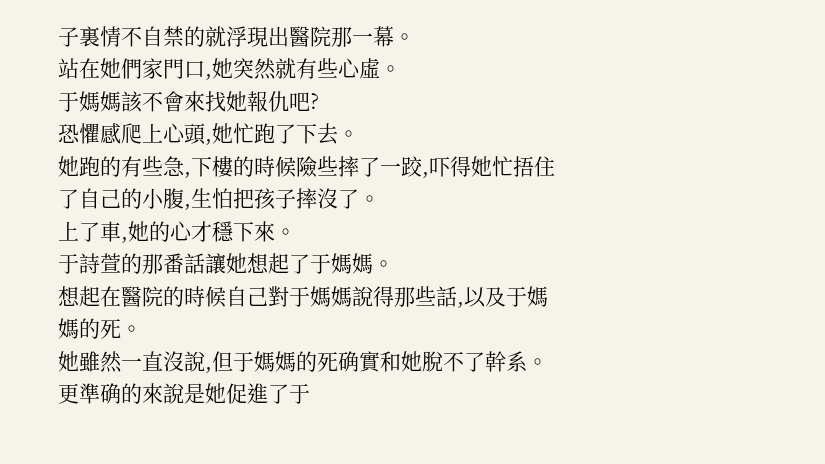子裏情不自禁的就浮現出醫院那一幕。
站在她們家門口,她突然就有些心虛。
于媽媽該不會來找她報仇吧?
恐懼感爬上心頭,她忙跑了下去。
她跑的有些急,下樓的時候險些摔了一跤,吓得她忙捂住了自己的小腹,生怕把孩子摔沒了。
上了車,她的心才穩下來。
于詩萱的那番話讓她想起了于媽媽。
想起在醫院的時候自己對于媽媽說得那些話,以及于媽媽的死。
她雖然一直沒說,但于媽媽的死确實和她脫不了幹系。
更準确的來說是她促進了于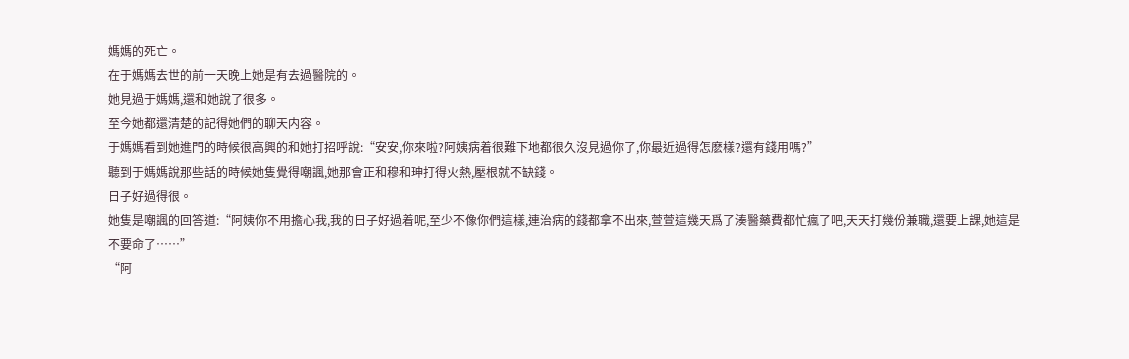媽媽的死亡。
在于媽媽去世的前一天晚上她是有去過醫院的。
她見過于媽媽,還和她說了很多。
至今她都還清楚的記得她們的聊天内容。
于媽媽看到她進門的時候很高興的和她打招呼說:“安安,你來啦?阿姨病着很難下地都很久沒見過你了,你最近過得怎麽樣?還有錢用嗎?”
聽到于媽媽說那些話的時候她隻覺得嘲諷,她那會正和穆和珅打得火熱,壓根就不缺錢。
日子好過得很。
她隻是嘲諷的回答道:“阿姨你不用擔心我,我的日子好過着呢,至少不像你們這樣,連治病的錢都拿不出來,萱萱這幾天爲了湊醫藥費都忙瘋了吧,天天打幾份兼職,還要上課,她這是不要命了……”
“阿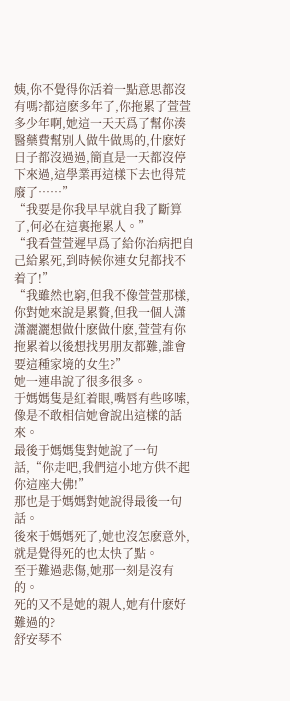姨,你不覺得你活着一點意思都沒有嗎?都這麽多年了,你拖累了萱萱多少年啊,她這一天天爲了幫你湊醫藥費幫别人做牛做馬的,什麽好日子都沒過過,簡直是一天都沒停下來過,這學業再這樣下去也得荒廢了……”
“我要是你我早早就自我了斷算了,何必在這裏拖累人。”
“我看萱萱遲早爲了給你治病把自己給累死,到時候你連女兒都找不着了!”
“我雖然也窮,但我不像萱萱那樣,你對她來說是累贅,但我一個人潇潇灑灑想做什麽做什麽,萱萱有你拖累着以後想找男朋友都難,誰會要這種家境的女生?”
她一連串說了很多很多。
于媽媽隻是紅着眼,嘴唇有些哆嗦,像是不敢相信她會說出這樣的話來。
最後于媽媽隻對她說了一句話,“你走吧,我們這小地方供不起你這座大佛!”
那也是于媽媽對她說得最後一句話。
後來于媽媽死了,她也沒怎麽意外,就是覺得死的也太快了點。
至于難過悲傷,她那一刻是沒有的。
死的又不是她的親人,她有什麽好難過的?
舒安琴不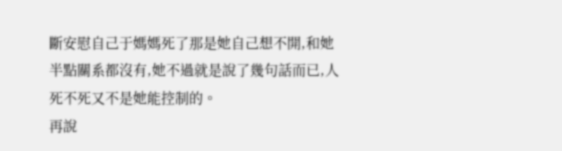斷安慰自己于媽媽死了那是她自己想不開,和她半點關系都沒有,她不過就是說了幾句話而已,人死不死又不是她能控制的。
再說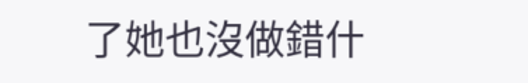了她也沒做錯什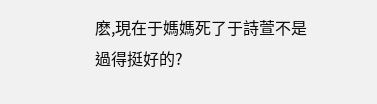麽,現在于媽媽死了于詩萱不是過得挺好的?